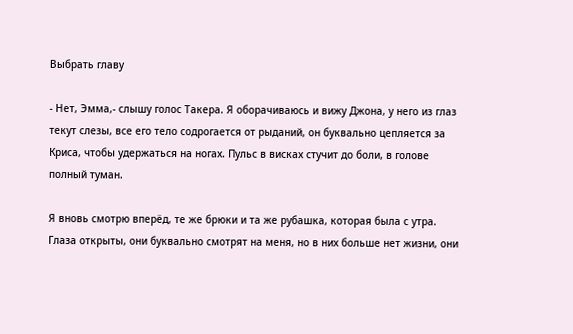Выбрать главу

- Нет, Эмма,- слышу голос Такера. Я оборачиваюсь и вижу Джона, у него из глаз текут слезы, все его тело содрогается от рыданий, он буквально цепляется за Криса, чтобы удержаться на ногах. Пульс в висках стучит до боли, в голове полный туман.

Я вновь смотрю вперёд, те же брюки и та же рубашка, которая была с утра. Глаза открыты, они буквально смотрят на меня, но в них больше нет жизни, они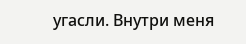угасли. Внутри меня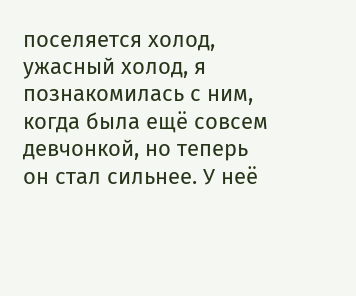поселяется холод, ужасный холод, я познакомилась с ним, когда была ещё совсем девчонкой, но теперь он стал сильнее. У неё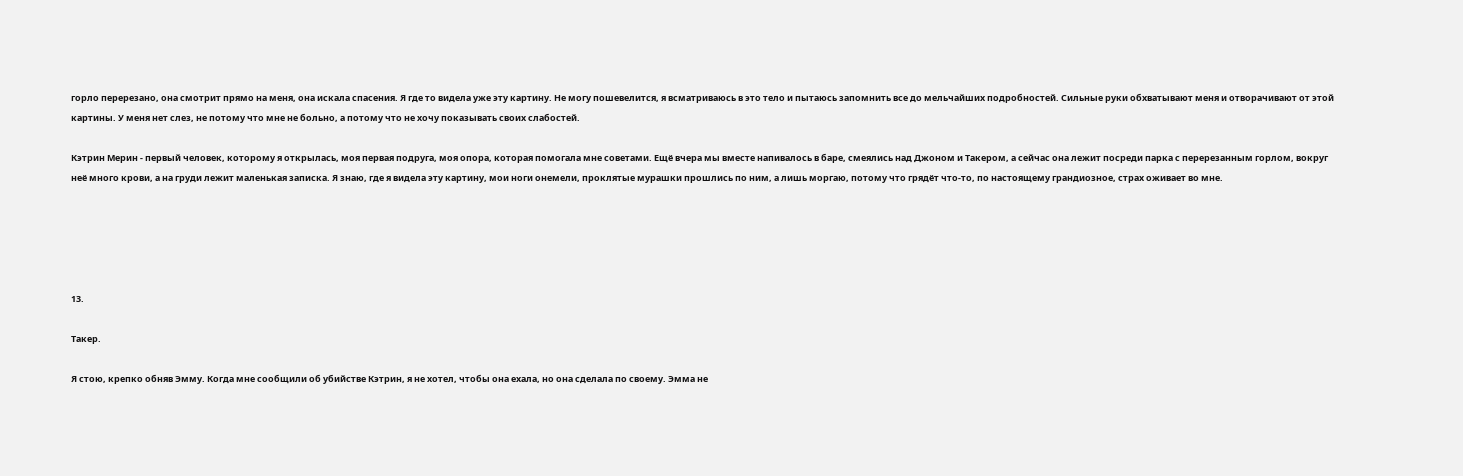горло перерезано, она смотрит прямо на меня, она искала спасения. Я где то видела уже эту картину. Не могу пошевелится, я всматриваюсь в это тело и пытаюсь запомнить все до мельчайших подробностей. Сильные руки обхватывают меня и отворачивают от этой картины. У меня нет слез, не потому что мне не больно, а потому что не хочу показывать своих слабостей.

Кэтрин Мерин - первый человек, которому я открылась, моя первая подруга, моя опора, которая помогала мне советами. Ещё вчера мы вместе напивалось в баре, смеялись над Джоном и Такером, а сейчас она лежит посреди парка с перерезанным горлом, вокруг неё много крови, а на груди лежит маленькая записка. Я знаю, где я видела эту картину, мои ноги онемели, проклятые мурашки прошлись по ним, а лишь моргаю, потому что грядёт что-то, по настоящему грандиозное, страх оживает во мне.





13.

Такер.

Я стою, крепко обняв Эмму. Когда мне сообщили об убийстве Кэтрин, я не хотел, чтобы она ехала, но она сделала по своему. Эмма не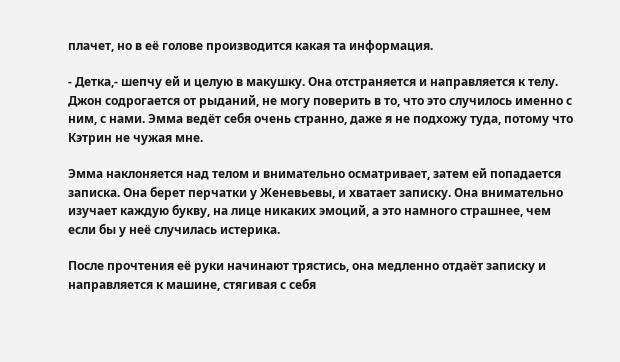плачет, но в её голове производится какая та информация.

- Детка,- шепчу ей и целую в макушку. Она отстраняется и направляется к телу. Джон содрогается от рыданий, не могу поверить в то, что это случилось именно с ним, с нами. Эмма ведёт себя очень странно, даже я не подхожу туда, потому что Кэтрин не чужая мне.

Эмма наклоняется над телом и внимательно осматривает, затем ей попадается записка. Она берет перчатки у Женевьевы, и хватает записку. Она внимательно изучает каждую букву, на лице никаких эмоций, а это намного страшнее, чем если бы у неё случилась истерика.

После прочтения её руки начинают трястись, она медленно отдаёт записку и направляется к машине, стягивая с себя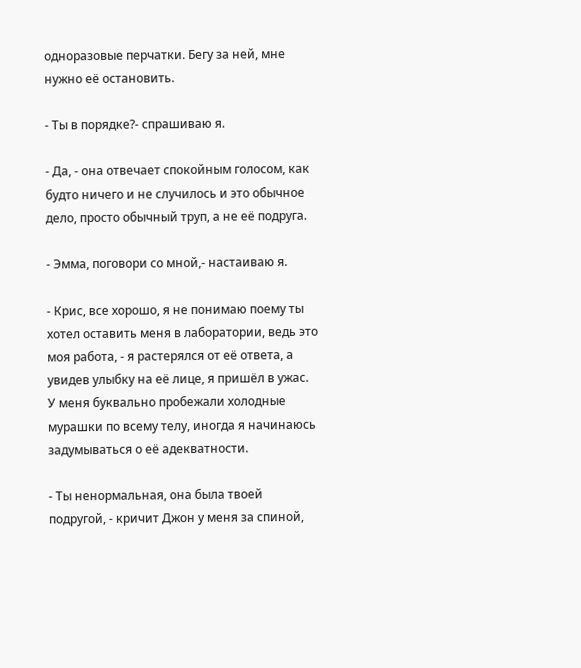одноразовые перчатки. Бегу за ней, мне нужно её остановить.

- Ты в порядке?- спрашиваю я.

- Да, - она отвечает спокойным голосом, как будто ничего и не случилось и это обычное дело, просто обычный труп, а не её подруга.

- Эмма, поговори со мной,- настаиваю я.

- Крис, все хорошо, я не понимаю поему ты хотел оставить меня в лаборатории, ведь это моя работа, - я растерялся от её ответа, а увидев улыбку на её лице, я пришёл в ужас. У меня буквально пробежали холодные мурашки по всему телу, иногда я начинаюсь задумываться о её адекватности.

- Ты ненормальная, она была твоей подругой, - кричит Джон у меня за спиной,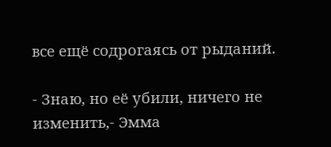все ещё содрогаясь от рыданий.

- Знаю, но её убили, ничего не изменить,- Эмма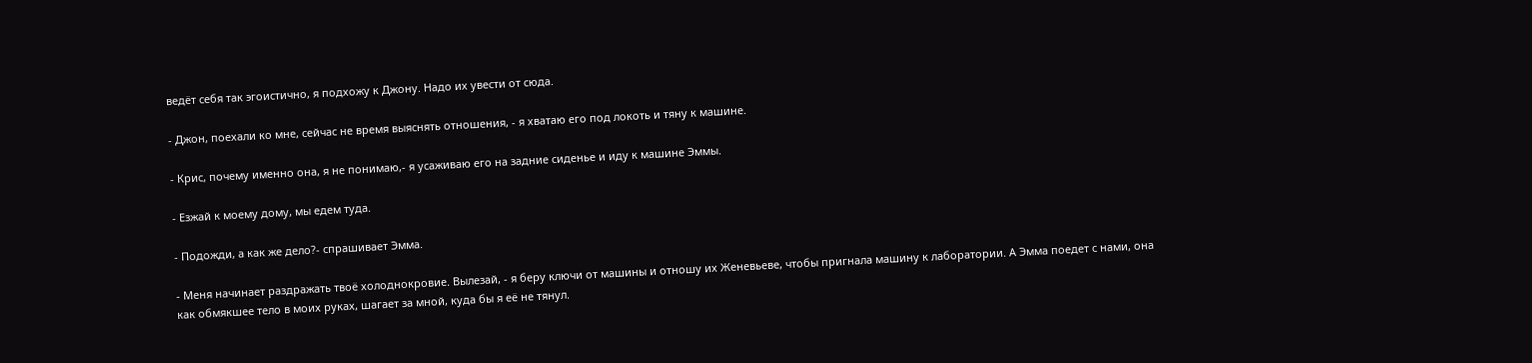ведёт себя так эгоистично, я подхожу к Джону. Надо их увести от сюда.

- Джон, поехали ко мне, сейчас не время выяснять отношения, - я хватаю его под локоть и тяну к машине.

- Крис, почему именно она, я не понимаю,- я усаживаю его на задние сиденье и иду к машине Эммы.

- Езжай к моему дому, мы едем туда.

- Подожди, а как же дело?- спрашивает Эмма.

- Меня начинает раздражать твоё холоднокровие. Вылезай, - я беру ключи от машины и отношу их Женевьеве, чтобы пригнала машину к лаборатории. А Эмма поедет с нами, она как обмякшее тело в моих руках, шагает за мной, куда бы я её не тянул.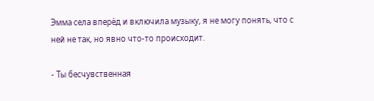Эмма села вперёд и включила музыку, я не могу понять, что с ней не так, но явно что-то происходит.

- Ты бесчувственная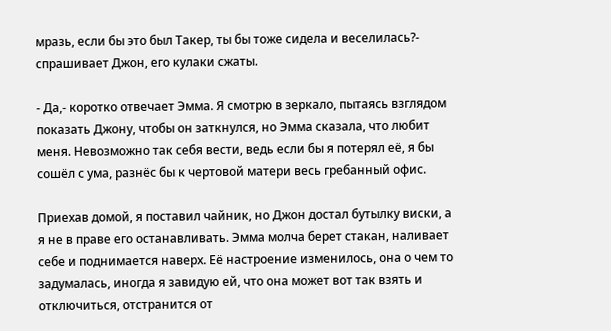мразь, если бы это был Такер, ты бы тоже сидела и веселилась?- спрашивает Джон, его кулаки сжаты.

- Да,- коротко отвечает Эмма. Я смотрю в зеркало, пытаясь взглядом показать Джону, чтобы он заткнулся, но Эмма сказала, что любит меня. Невозможно так себя вести, ведь если бы я потерял её, я бы сошёл с ума, разнёс бы к чертовой матери весь гребанный офис.

Приехав домой, я поставил чайник, но Джон достал бутылку виски, а я не в праве его останавливать. Эмма молча берет стакан, наливает себе и поднимается наверх. Её настроение изменилось, она о чем то задумалась, иногда я завидую ей, что она может вот так взять и отключиться, отстранится от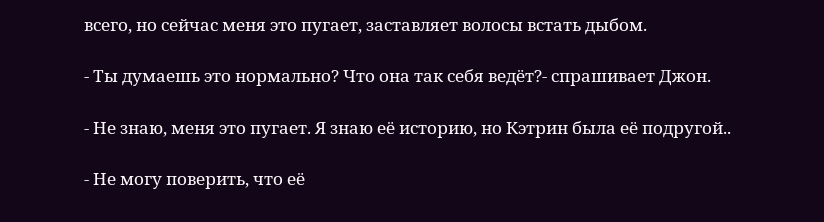всего, но сейчас меня это пугает, заставляет волосы встать дыбом.

- Ты думаешь это нормально? Что она так себя ведёт?- спрашивает Джон.

- Не знаю, меня это пугает. Я знаю её историю, но Кэтрин была её подругой..

- Не могу поверить, что её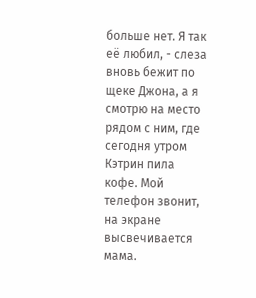больше нет. Я так её любил, - слеза вновь бежит по щеке Джона, а я смотрю на место рядом с ним, где сегодня утром Кэтрин пила кофе. Мой телефон звонит, на экране высвечивается мама.